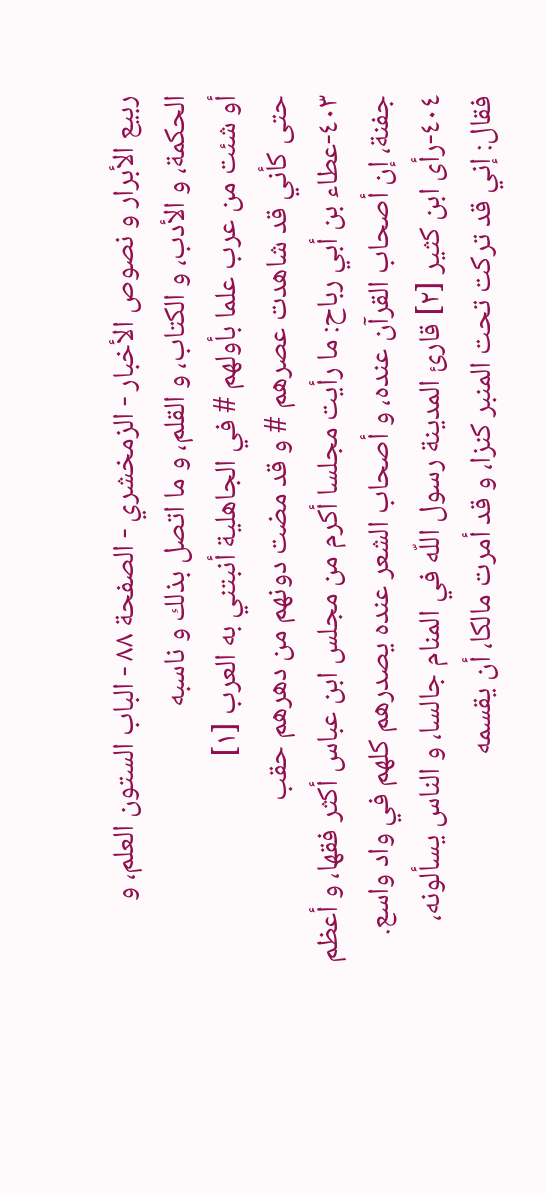ربيع الأبرار و نصوص الأخبار - الزمخشري - الصفحة ٨٨ - الباب الستون العلم، و الحكمة، و الأدب، و الكتاب، و القلم، و ما اتصل بذلك و ناسبه
أو شئت من عرب علما بأولهم # في الجاهلية أنبتني به العرب [١]
حتى كأني قد شاهدت عصرهم # و قد مضت دونهم من دهرهم حقب
٤٠٣-عطاء بن أبي رباح: ما رأيت مجلسا أكرم من مجلس ابن عباس أكثر فقها، و أعظم جفنة، إن أصحاب القرآن عنده، و أصحاب الشعر عنده يصدرهم كلهم في واد واسع.
٤٠٤-رأى ابن كثير [٢] قارئ المدينة رسول اللّه في المنام جالسا، و الناس يسألونه، فقال: إني قد تركت تحت المنبر كنزا، و قد أمرت مالكا، أن يقسمه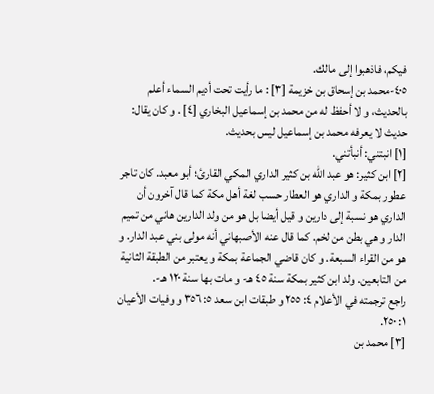فيكم، فاذهبوا إلى مالك.
٤٠٥-محمد بن إسحاق بن خزيمة [٣] : ما رأيت تحت أديم السماء أعلم بالحديث، و لا أحفظ له من محمد بن إسماعيل البخاري [٤] . و كان يقال: حديث لا يعرفه محمد بن إسماعيل ليس بحديث.
[١] انبتني: أنبأتني.
[٢] ابن كثير: هو عبد اللّه بن كثير الداري المكي القارئ؛ أبو معبد. كان تاجر عطور بمكة و الداري هو العطار حسب لغة أهل مكة كما قال آخرون أن الداري هو نسبة إلى دارين و قيل أيضا بل هو من ولد الدارين هاني من تميم الدار و هي بطن من لخم. كما قال عنه الأصبهاني أنه مولى بني عبد الدار. و هو من القراء السبعة. و كان قاضي الجماعة بمكة و يعتبر من الطبقة الثانية من التابعين. ولد ابن كثير بمكة سنة ٤٥ هـ- و مات بها سنة ١٢٠ هـ-.
راجع ترجمته في الأعلام ٤: ٢٥٥ و طبقات ابن سعد ٥: ٣٥٦ و وفيات الأعيان ١: ٢٥٠.
[٣] محمد بن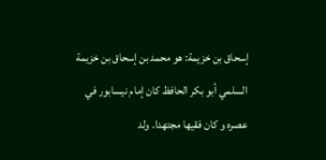إسحاق بن خزيمة: هو محمد بن إسحاق بن خزيمة السلمي أبو بكر الحافظ كان إمام نيسابور في عصره و كان فقيها مجتهدا. ولد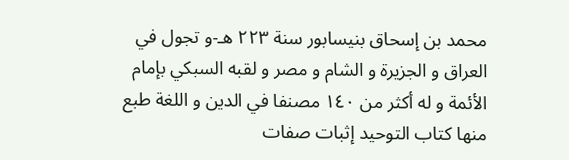محمد بن إسحاق بنيسابور سنة ٢٢٣ هـ-و تجول في العراق و الجزيرة و الشام و مصر و لقبه السبكي بإمام الأئمة و له أكثر من ١٤٠ مصنفا في الدين و اللغة طبع منها كتاب التوحيد إثبات صفات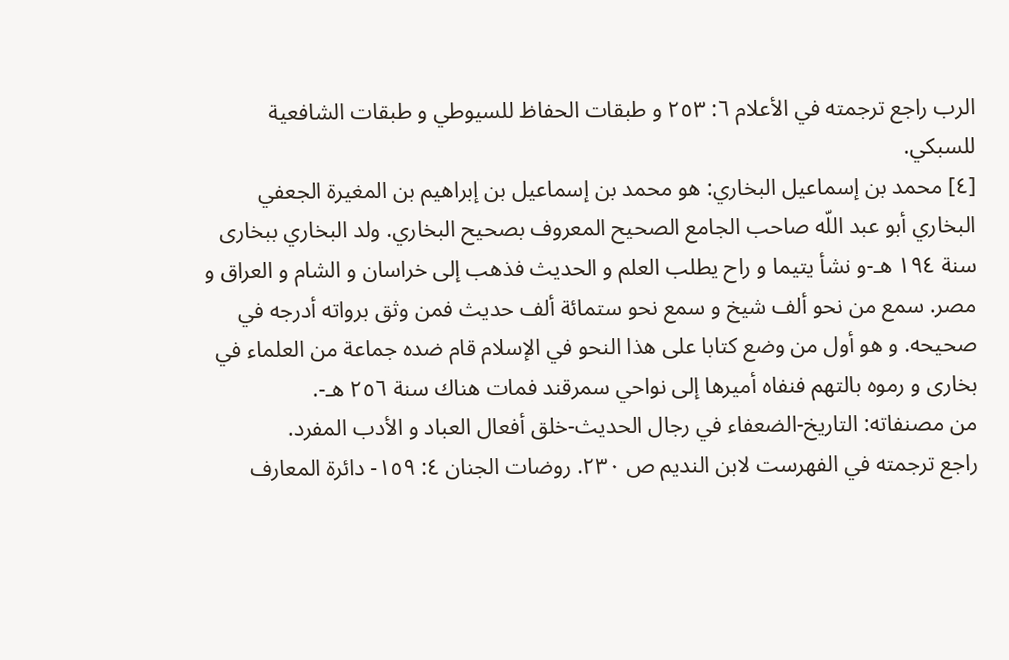الرب راجع ترجمته في الأعلام ٦: ٢٥٣ و طبقات الحفاظ للسيوطي و طبقات الشافعية للسبكي.
[٤] محمد بن إسماعيل البخاري: هو محمد بن إسماعيل بن إبراهيم بن المغيرة الجعفي البخاري أبو عبد اللّه صاحب الجامع الصحيح المعروف بصحيح البخاري. ولد البخاري ببخارى سنة ١٩٤ هـ-و نشأ يتيما و راح يطلب العلم و الحديث فذهب إلى خراسان و الشام و العراق و مصر. سمع من نحو ألف شيخ و سمع نحو ستمائة ألف حديث فمن وثق برواته أدرجه في صحيحه. و هو أول من وضع كتابا على هذا النحو في الإسلام قام ضده جماعة من العلماء في بخارى و رموه بالتهم فنفاه أميرها إلى نواحي سمرقند فمات هناك سنة ٢٥٦ هـ-.
من مصنفاته: التاريخ-الضعفاء في رجال الحديث-خلق أفعال العباد و الأدب المفرد.
راجع ترجمته في الفهرست لابن النديم ص ٢٣٠. روضات الجنان ٤: ١٥٩- دائرة المعارف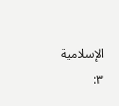الإسلامية ٣: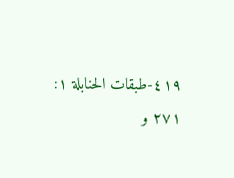٤١٩-طبقات الحنابلة ١: ٢٧١ و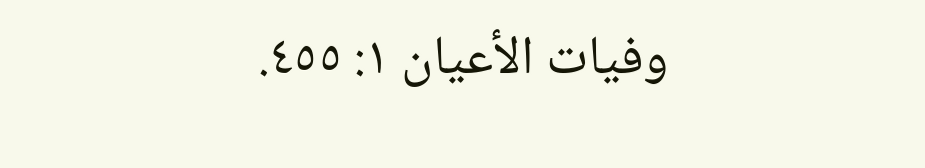وفيات الأعيان ١: ٤٥٥.